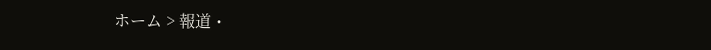ホーム > 報道・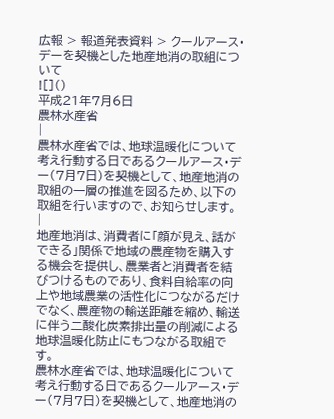広報 > 報道発表資料 > クールアース・デーを契機とした地産地消の取組について
![]()
平成21年7月6日
農林水産省
|
農林水産省では、地球温暖化について考え行動する日であるクールアース・デー(7月7日)を契機として、地産地消の取組の一層の推進を図るため、以下の取組を行いますので、お知らせします。 |
地産地消は、消費者に「顔が見え、話ができる」関係で地域の農産物を購入する機会を提供し、農業者と消費者を結びつけるものであり、食料自給率の向上や地域農業の活性化につながるだけでなく、農産物の輸送距離を縮め、輸送に伴う二酸化炭素排出量の削減による地球温暖化防止にもつながる取組です。
農林水産省では、地球温暖化について考え行動する日であるクールアース・デー(7月7日)を契機として、地産地消の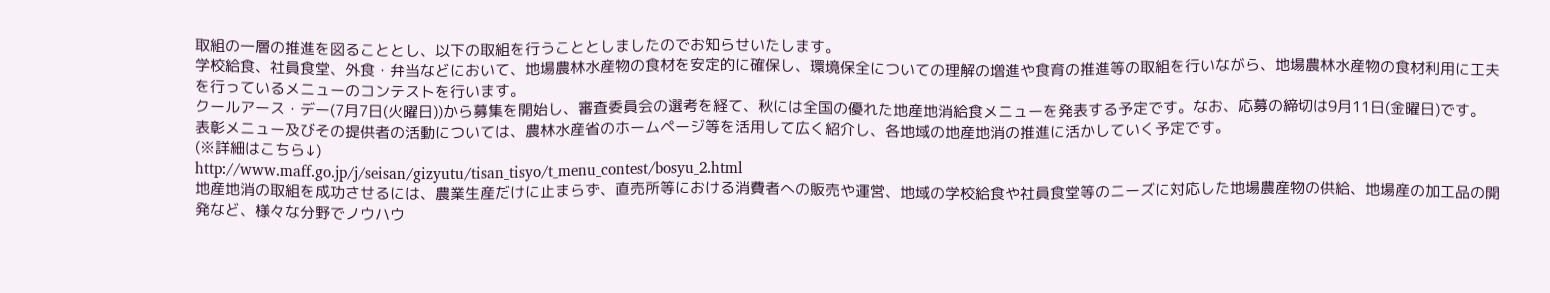取組の一層の推進を図ることとし、以下の取組を行うこととしましたのでお知らせいたします。
学校給食、社員食堂、外食・弁当などにおいて、地場農林水産物の食材を安定的に確保し、環境保全についての理解の増進や食育の推進等の取組を行いながら、地場農林水産物の食材利用に工夫を行っているメニューのコンテストを行います。
クールアース・デー(7月7日(火曜日))から募集を開始し、審査委員会の選考を経て、秋には全国の優れた地産地消給食メニューを発表する予定です。なお、応募の締切は9月11日(金曜日)です。
表彰メニュー及びその提供者の活動については、農林水産省のホームページ等を活用して広く紹介し、各地域の地産地消の推進に活かしていく予定です。
(※詳細はこちら↓)
http://www.maff.go.jp/j/seisan/gizyutu/tisan_tisyo/t_menu_contest/bosyu_2.html
地産地消の取組を成功させるには、農業生産だけに止まらず、直売所等における消費者への販売や運営、地域の学校給食や社員食堂等のニーズに対応した地場農産物の供給、地場産の加工品の開発など、様々な分野でノウハウ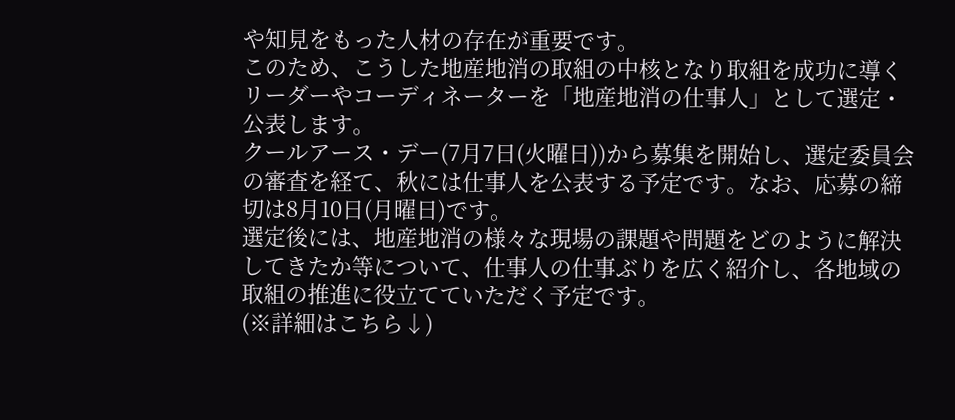や知見をもった人材の存在が重要です。
このため、こうした地産地消の取組の中核となり取組を成功に導くリーダーやコーディネーターを「地産地消の仕事人」として選定・公表します。
クールアース・デー(7月7日(火曜日))から募集を開始し、選定委員会の審査を経て、秋には仕事人を公表する予定です。なお、応募の締切は8月10日(月曜日)です。
選定後には、地産地消の様々な現場の課題や問題をどのように解決してきたか等について、仕事人の仕事ぶりを広く紹介し、各地域の取組の推進に役立てていただく予定です。
(※詳細はこちら↓)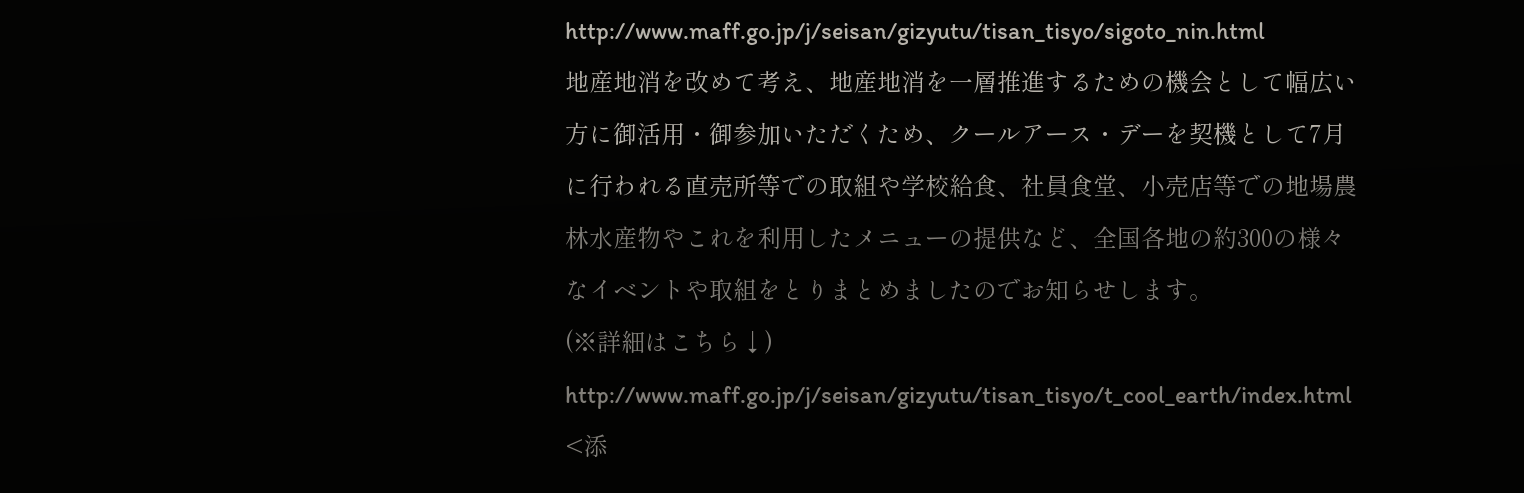http://www.maff.go.jp/j/seisan/gizyutu/tisan_tisyo/sigoto_nin.html
地産地消を改めて考え、地産地消を一層推進するための機会として幅広い方に御活用・御参加いただくため、クールアース・デーを契機として7月に行われる直売所等での取組や学校給食、社員食堂、小売店等での地場農林水産物やこれを利用したメニューの提供など、全国各地の約300の様々なイベントや取組をとりまとめましたのでお知らせします。
(※詳細はこちら↓)
http://www.maff.go.jp/j/seisan/gizyutu/tisan_tisyo/t_cool_earth/index.html
<添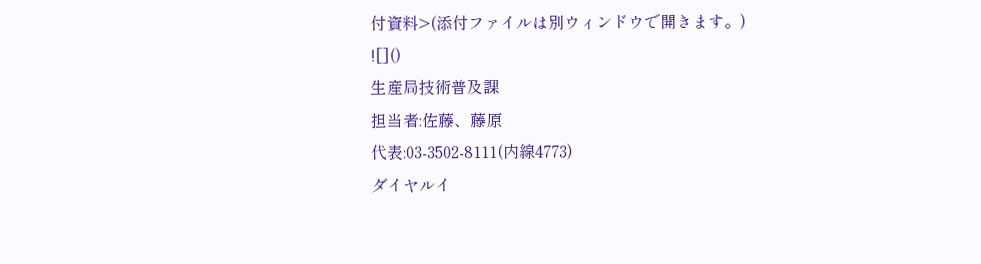付資料>(添付ファイルは別ウィンドウで開きます。)
![]()
生産局技術普及課
担当者:佐藤、藤原
代表:03-3502-8111(内線4773)
ダイヤルイ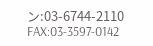ン:03-6744-2110
FAX:03-3597-0142